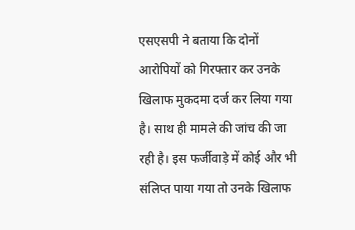एसएसपी ने बताया कि दोनों आरोपियों को गिरफ्तार कर उनके खिलाफ मुकदमा दर्ज कर लिया गया है। साथ ही मामले की जांच की जा रही है। इस फर्जीवाड़े में कोई और भी संलिप्त पाया गया तो उनके खिलाफ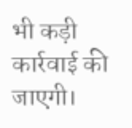भी कड़ी कार्रवाई की जाएगी।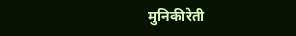मुनिकीरेती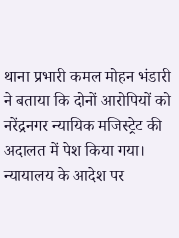थाना प्रभारी कमल मोहन भंडारी ने बताया कि दोनों आरोपियों को नरेंद्रनगर न्यायिक मजिस्ट्रेट की अदालत में पेश किया गया। न्यायालय के आदेश पर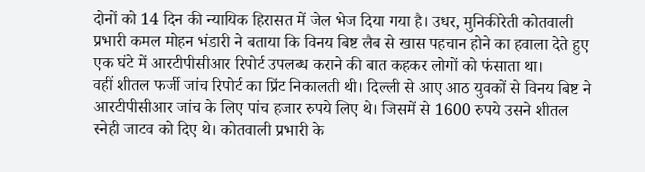दोनों को 14 दिन की न्यायिक हिरासत में जेल भेज दिया गया है। उधर, मुनिकीरेती कोतवाली प्रभारी कमल मोहन भंडारी ने बताया कि विनय बिष्ट लैब से खास पहचान होने का हवाला देते हुए एक घंटे में आरटीपीसीआर रिपोर्ट उपलब्ध कराने की बात कहकर लोगों को फंसाता था।
वहीं शीतल फर्जी जांच रिपोर्ट का प्रिंट निकालती थी। दिल्ली से आए आठ युवकों से विनय बिष्ट ने आरटीपीसीआर जांच के लिए पांच हजार रुपये लिए थे। जिसमें से 1600 रुपये उसने शीतल स्नेही जाटव को दिए थे। कोतवाली प्रभारी के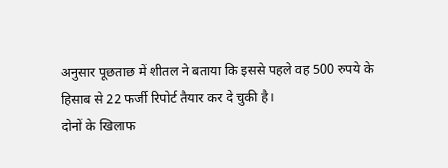अनुसार पूछताछ में शीतल ने बताया कि इससे पहले वह 500 रुपये के हिसाब से 22 फर्जी रिपोर्ट तैयार कर दे चुकी है।
दोनों के खिलाफ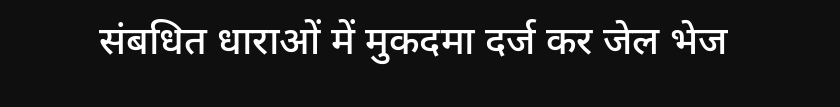संबधित धाराओं में मुकदमा दर्ज कर जेल भेज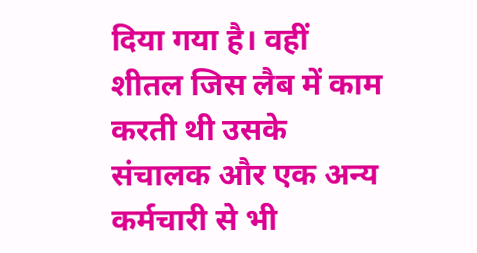दिया गया है। वहीं शीतल जिस लैब में काम करती थी उसके संचालक और एक अन्य कर्मचारी से भी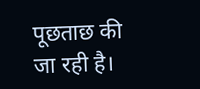पूछताछ की जा रही है।